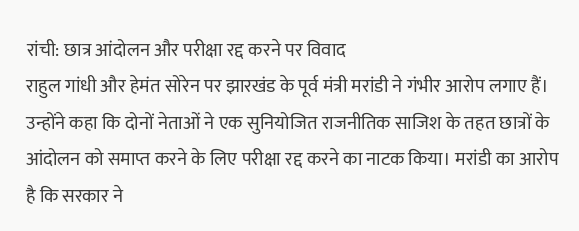रांची: छात्र आंदोलन और परीक्षा रद्द करने पर विवाद
राहुल गांधी और हेमंत सोरेन पर झारखंड के पूर्व मंत्री मरांडी ने गंभीर आरोप लगाए हैं। उन्होंने कहा कि दोनों नेताओं ने एक सुनियोजित राजनीतिक साजिश के तहत छात्रों के आंदोलन को समाप्त करने के लिए परीक्षा रद्द करने का नाटक किया। मरांडी का आरोप है कि सरकार ने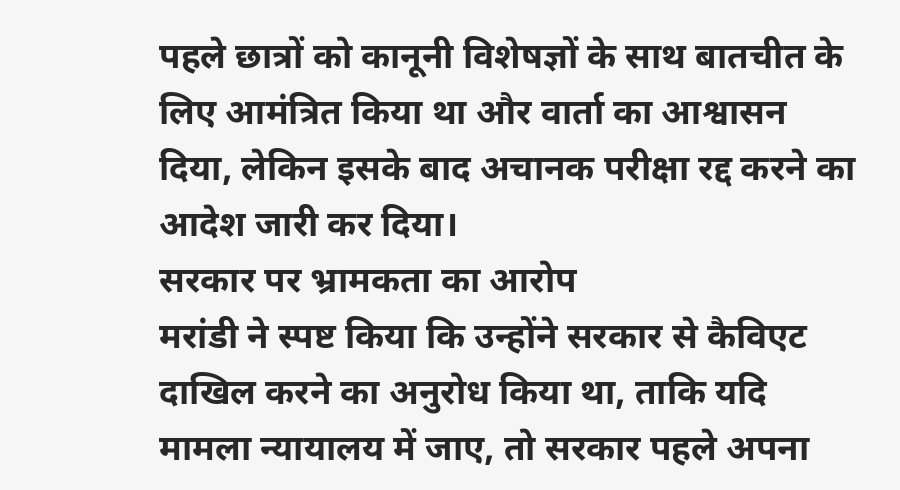पहले छात्रों को कानूनी विशेषज्ञों के साथ बातचीत के लिए आमंत्रित किया था और वार्ता का आश्वासन दिया, लेकिन इसके बाद अचानक परीक्षा रद्द करने का आदेश जारी कर दिया।
सरकार पर भ्रामकता का आरोप
मरांडी ने स्पष्ट किया कि उन्होंने सरकार से कैविएट दाखिल करने का अनुरोध किया था, ताकि यदि मामला न्यायालय में जाए, तो सरकार पहले अपना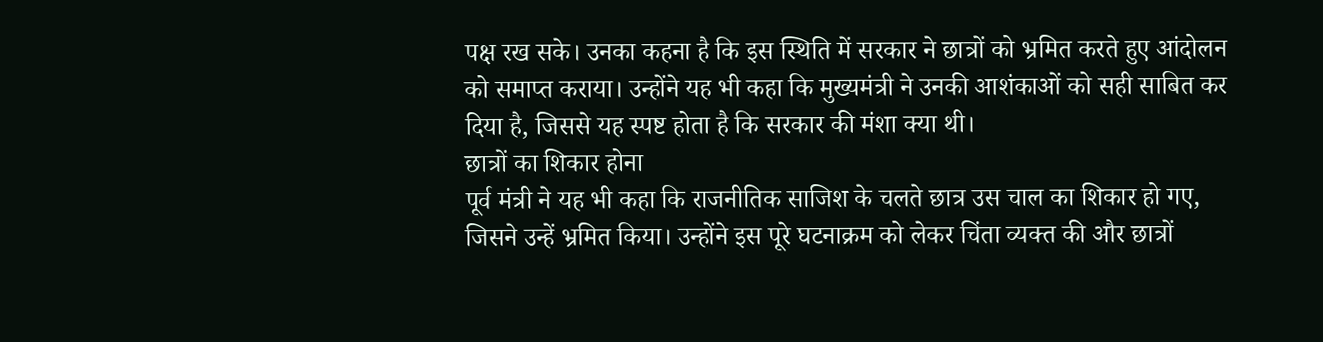पक्ष रख सके। उनका कहना है कि इस स्थिति में सरकार ने छात्रों को भ्रमित करते हुए आंदोलन को समाप्त कराया। उन्होंने यह भी कहा कि मुख्यमंत्री ने उनकी आशंकाओं को सही साबित कर दिया है, जिससे यह स्पष्ट होता है कि सरकार की मंशा क्या थी।
छात्रों का शिकार होना
पूर्व मंत्री ने यह भी कहा कि राजनीतिक साजिश के चलते छात्र उस चाल का शिकार हो गए, जिसने उन्हें भ्रमित किया। उन्होंने इस पूरे घटनाक्रम को लेकर चिंता व्यक्त की और छात्रों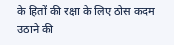के हितों की रक्षा के लिए ठोस कदम उठाने की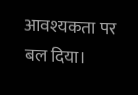आवश्यकता पर बल दिया।